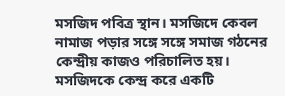মসজিদ পবিত্র স্থান। মসজিদে কেবল নামাজ পড়ার সঙ্গে সঙ্গে সমাজ গঠনের কেন্দ্রীয় কাজও পরিচালিত হয়। মসজিদকে কেন্দ্র করে একটি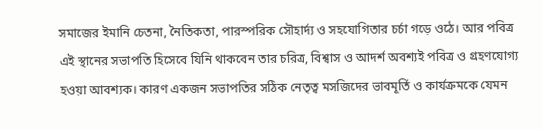সমাজের ইমানি চেতনা, নৈতিকতা, পারস্পরিক সৌহার্দ্য ও সহযোগিতার চর্চা গড়ে ওঠে। আর পবিত্র এই স্থানের সভাপতি হিসেবে যিনি থাকবেন তার চরিত্র, বিশ্বাস ও আদর্শ অবশ্যই পবিত্র ও গ্রহণযোগ্য হওয়া আবশ্যক। কারণ একজন সভাপতির সঠিক নেতৃত্ব মসজিদের ভাবমূর্তি ও কার্যক্রমকে যেমন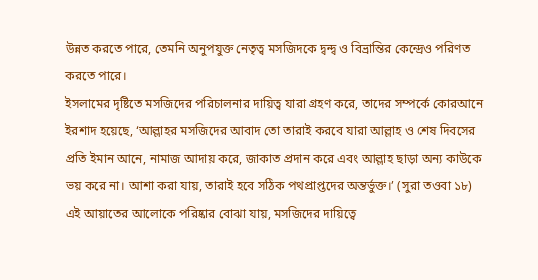উন্নত করতে পারে, তেমনি অনুপযুক্ত নেতৃত্ব মসজিদকে দ্বন্দ্ব ও বিভ্রান্তির কেন্দ্রেও পরিণত করতে পারে।
ইসলামের দৃষ্টিতে মসজিদের পরিচালনার দায়িত্ব যারা গ্রহণ করে, তাদের সম্পর্কে কোরআনে ইরশাদ হয়েছে, ‘আল্লাহর মসজিদের আবাদ তো তারাই করবে যারা আল্লাহ ও শেষ দিবসের প্রতি ইমান আনে, নামাজ আদায় করে, জাকাত প্রদান করে এবং আল্লাহ ছাড়া অন্য কাউকে ভয় করে না। আশা করা যায়, তারাই হবে সঠিক পথপ্রাপ্তদের অন্তর্ভুক্ত।’ (সুরা তওবা ১৮) এই আয়াতের আলোকে পরিষ্কার বোঝা যায়, মসজিদের দায়িত্বে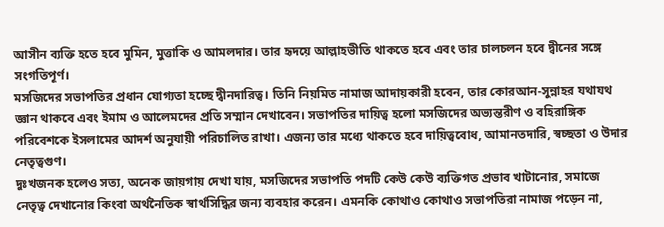আসীন ব্যক্তি হতে হবে মুমিন, মুত্তাকি ও আমলদার। তার হৃদয়ে আল্লাহভীতি থাকতে হবে এবং তার চালচলন হবে দ্বীনের সঙ্গে সংগতিপূর্ণ।
মসজিদের সভাপতির প্রধান যোগ্যতা হচ্ছে দ্বীনদারিত্ব। তিনি নিয়মিত নামাজ আদায়কারী হবেন, তার কোরআন-সুন্নাহর যথাযথ জ্ঞান থাকবে এবং ইমাম ও আলেমদের প্রতি সম্মান দেখাবেন। সভাপতির দায়িত্ব হলো মসজিদের অভ্যন্তরীণ ও বহিরাঙ্গিক পরিবেশকে ইসলামের আদর্শ অনুযায়ী পরিচালিত রাখা। এজন্য তার মধ্যে থাকতে হবে দায়িত্ববোধ, আমানতদারি, স্বচ্ছতা ও উদার নেতৃত্বগুণ।
দুঃখজনক হলেও সত্য, অনেক জায়গায় দেখা যায়, মসজিদের সভাপতি পদটি কেউ কেউ ব্যক্তিগত প্রভাব খাটানোর, সমাজে নেতৃত্ব দেখানোর কিংবা অর্থনৈতিক স্বার্থসিদ্ধির জন্য ব্যবহার করেন। এমনকি কোথাও কোথাও সভাপতিরা নামাজ পড়েন না,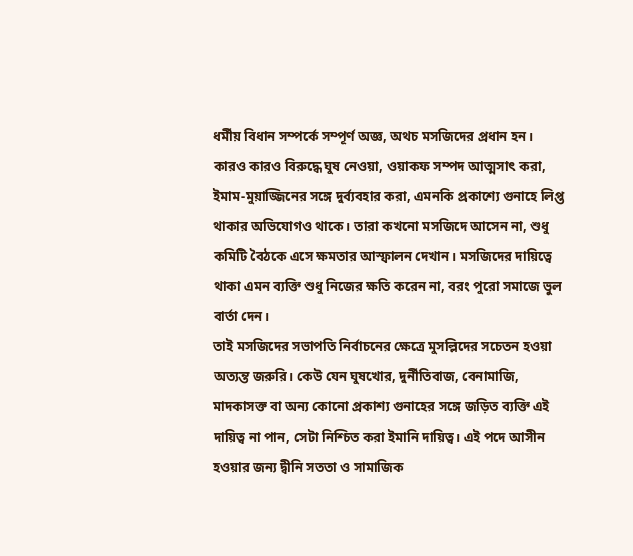ধর্মীয় বিধান সম্পর্কে সম্পূর্ণ অজ্ঞ, অথচ মসজিদের প্রধান হন। কারও কারও বিরুদ্ধে ঘুষ নেওয়া, ওয়াকফ সম্পদ আত্মসাৎ করা, ইমাম-মুয়াজ্জিনের সঙ্গে দুর্ব্যবহার করা, এমনকি প্রকাশ্যে গুনাহে লিপ্ত থাকার অভিযোগও থাকে। তারা কখনো মসজিদে আসেন না, শুধু কমিটি বৈঠকে এসে ক্ষমতার আস্ফালন দেখান। মসজিদের দায়িত্বে থাকা এমন ব্যক্তি শুধু নিজের ক্ষতি করেন না, বরং পুরো সমাজে ভুল বার্তা দেন।
তাই মসজিদের সভাপতি নির্বাচনের ক্ষেত্রে মুসল্লিদের সচেতন হওয়া অত্যন্ত জরুরি। কেউ যেন ঘুষখোর, দুর্নীতিবাজ, বেনামাজি, মাদকাসক্ত বা অন্য কোনো প্রকাশ্য গুনাহের সঙ্গে জড়িত ব্যক্তি এই দায়িত্ব না পান, সেটা নিশ্চিত করা ইমানি দায়িত্ব। এই পদে আসীন হওয়ার জন্য দ্বীনি সততা ও সামাজিক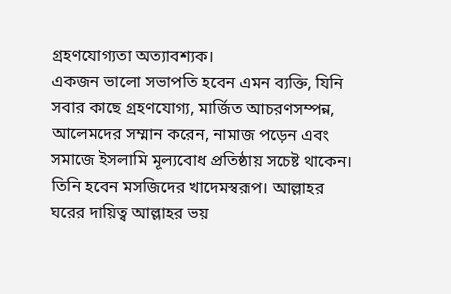গ্রহণযোগ্যতা অত্যাবশ্যক।
একজন ভালো সভাপতি হবেন এমন ব্যক্তি, যিনি সবার কাছে গ্রহণযোগ্য, মার্জিত আচরণসম্পন্ন, আলেমদের সম্মান করেন, নামাজ পড়েন এবং সমাজে ইসলামি মূল্যবোধ প্রতিষ্ঠায় সচেষ্ট থাকেন। তিনি হবেন মসজিদের খাদেমস্বরূপ। আল্লাহর ঘরের দায়িত্ব আল্লাহর ভয়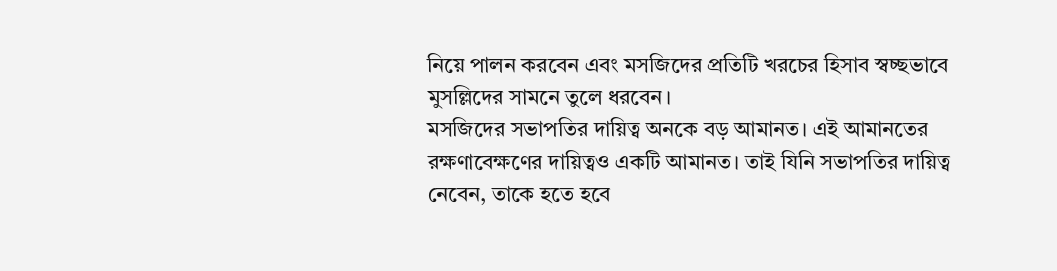নিয়ে পালন করবেন এবং মসজিদের প্রতিটি খরচের হিসাব স্বচ্ছভাবে মুসল্লিদের সামনে তুলে ধরবেন।
মসজিদের সভাপতির দায়িত্ব অনকে বড় আমানত। এই আমানতের রক্ষণাবেক্ষণের দায়িত্বও একটি আমানত। তাই যিনি সভাপতির দায়িত্ব নেবেন, তাকে হতে হবে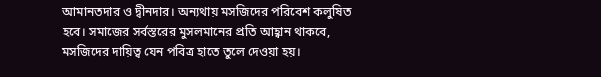আমানতদার ও দ্বীনদার। অন্যথায় মসজিদের পরিবেশ কলুষিত হবে। সমাজের সর্বস্তরের মুসলমানের প্রতি আহ্বান থাকবে, মসজিদের দায়িত্ব যেন পবিত্র হাতে তুলে দেওয়া হয়।